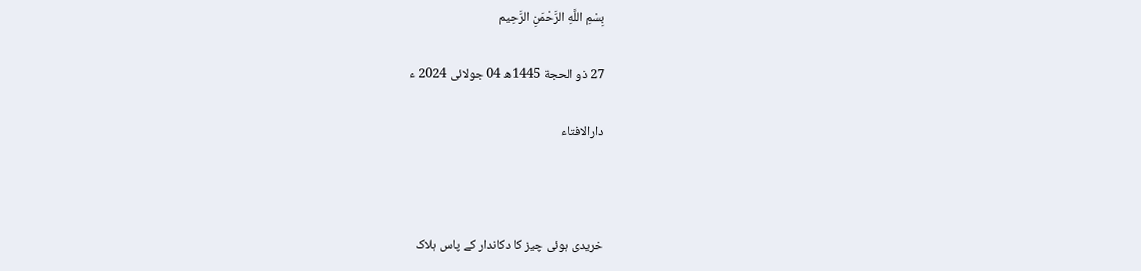بِسْمِ اللَّهِ الرَّحْمَنِ الرَّحِيم

27 ذو الحجة 1445ھ 04 جولائی 2024 ء

دارالافتاء



خریدی ہوئی چیز کا دکاندار کے پاس ہلاک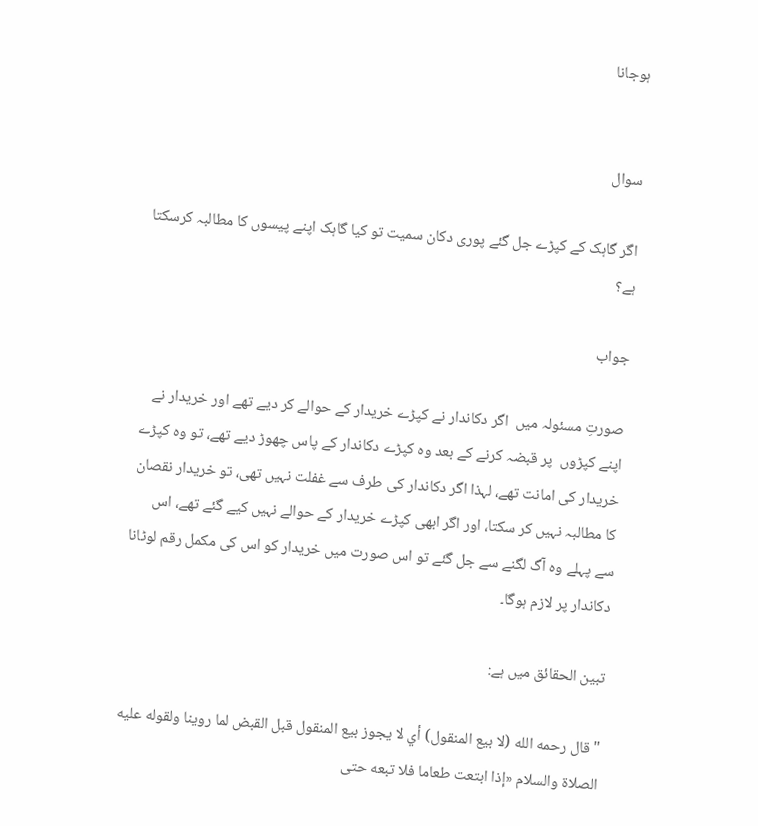ہوجانا


سوال

اگر گاہک کے کپڑے جل گئے پوری دکان سمیت تو کیا گاہک اپنے پیسوں کا مطالبہ کرسکتا ہے؟

جواب

صورتِ مسئولہ میں  اگر دکاندار نے کپڑے خریدار کے حوالے کر دیے تھے اور خریدار نے اپنے کپڑوں  پر قبضہ کرنے کے بعد وہ کپڑے دکاندار کے پاس چھوڑ دیے تھے، تو وہ کپڑے خریدار کی امانت تھے، لہذا اگر دکاندار کی طرف سے غفلت نہیں تھی، تو خریدار نقصان کا مطالبہ نہیں کر سکتا، اور اگر ابھی کپڑے خریدار کے حوالے نہیں کیے گئے تھے، اس سے پہلے وہ آگ لگنے سے جل گئے تو اس صورت میں خریدار کو اس کی مکمل رقم لوٹانا دکاندار پر لازم ہوگا۔

تبین الحقائق میں ہے:

"قال رحمه الله (لا بيع المنقول) أي لا يجوز بيع المنقول قبل القبض لما روينا ولقوله عليه الصلاة والسلام «إذا ابتعت طعاما فلا تبعه حتى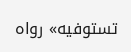تستوفيه» رواه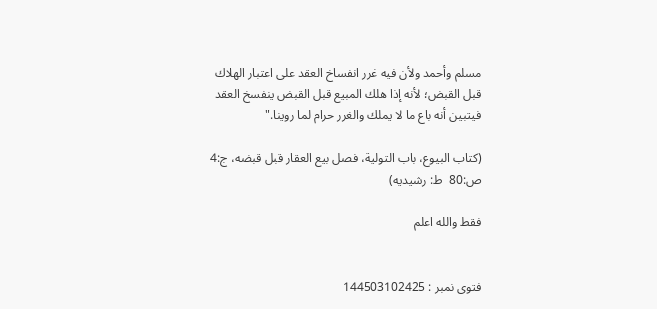مسلم وأحمد ولأن ‌فيه ‌غرر ‌انفساخ ‌العقد على اعتبار الهلاك قبل القبض؛ لأنه إذا هلك المبيع قبل القبض ينفسخ العقد فيتبين أنه باع ما لا يملك والغرر حرام لما روينا."

(کتاب البیوع، باب التولية، فصل بيع العقار قبل قبضه، ج:4 ص:80  ط: رشیدیه)

فقط والله اعلم


فتوی نمبر : 144503102425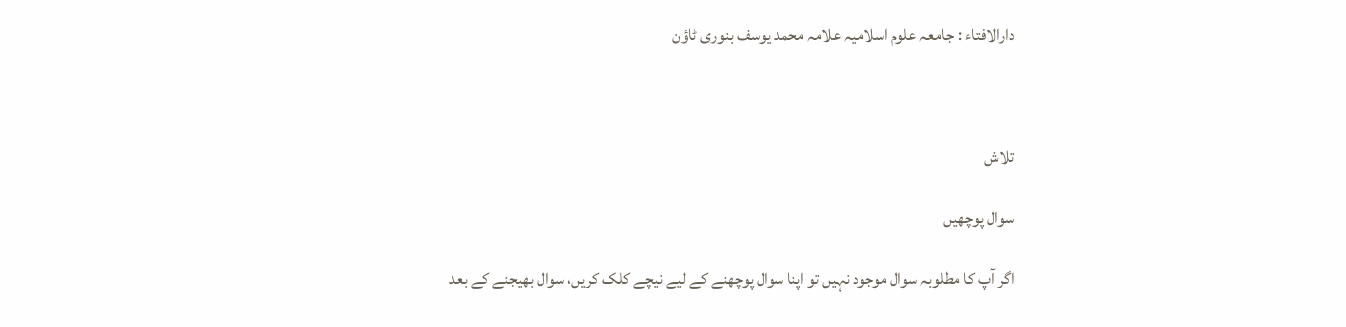دارالافتاء : جامعہ علوم اسلامیہ علامہ محمد یوسف بنوری ٹاؤن



تلاش

سوال پوچھیں

اگر آپ کا مطلوبہ سوال موجود نہیں تو اپنا سوال پوچھنے کے لیے نیچے کلک کریں، سوال بھیجنے کے بعد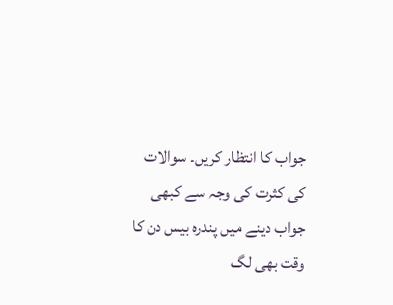جواب کا انتظار کریں۔ سوالات کی کثرت کی وجہ سے کبھی جواب دینے میں پندرہ بیس دن کا وقت بھی لگ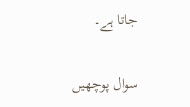جاتا ہے۔

سوال پوچھیں